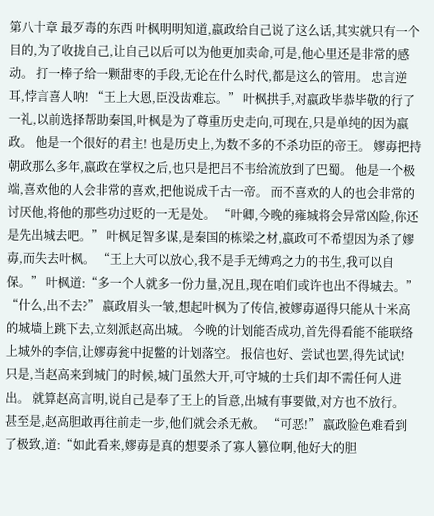第八十章 最歹毒的东西 叶枫明明知道,嬴政给自己说了这么话,其实就只有一个目的,为了收拢自己,让自己以后可以为他更加卖命,可是,他心里还是非常的感动。 打一棒子给一颗甜枣的手段,无论在什么时代,都是这么的管用。 忠言逆耳,悖言喜人呐! “王上大恩,臣没齿难忘。” 叶枫拱手,对嬴政毕恭毕敬的行了一礼,以前选择帮助秦国,叶枫是为了尊重历史走向,可现在,只是单纯的因为嬴政。 他是一个很好的君主! 也是历史上,为数不多的不杀功臣的帝王。 嫪毐把持朝政那么多年,嬴政在掌权之后,也只是把吕不韦给流放到了巴蜀。 他是一个极端,喜欢他的人会非常的喜欢,把他说成千古一帝。 而不喜欢的人的也会非常的讨厌他,将他的那些功过贬的一无是处。 “叶卿,今晚的雍城将会异常凶险,你还是先出城去吧。” 叶枫足智多谋,是秦国的栋梁之材,嬴政可不希望因为杀了嫪毐,而失去叶枫。 “王上大可以放心,我不是手无缚鸡之力的书生,我可以自保。” 叶枫道:“多一个人就多一份力量,况且,现在咱们或许也出不得城去。” “什么,出不去?” 嬴政眉头一皱,想起叶枫为了传信,被嫪毐逼得只能从十米高的城墙上跳下去,立刻派赵高出城。 今晚的计划能否成功,首先得看能不能联络上城外的李信,让嫪毐瓮中捉鳖的计划落空。 报信也好、尝试也罢,得先试试! 只是,当赵高来到城门的时候,城门虽然大开,可守城的士兵们却不需任何人进出。 就算赵高言明,说自己是奉了王上的旨意,出城有事要做,对方也不放行。 甚至是,赵高胆敢再往前走一步,他们就会杀无赦。 “可恶!” 嬴政脸色难看到了极致,道:“如此看来,嫪毐是真的想要杀了寡人篡位啊,他好大的胆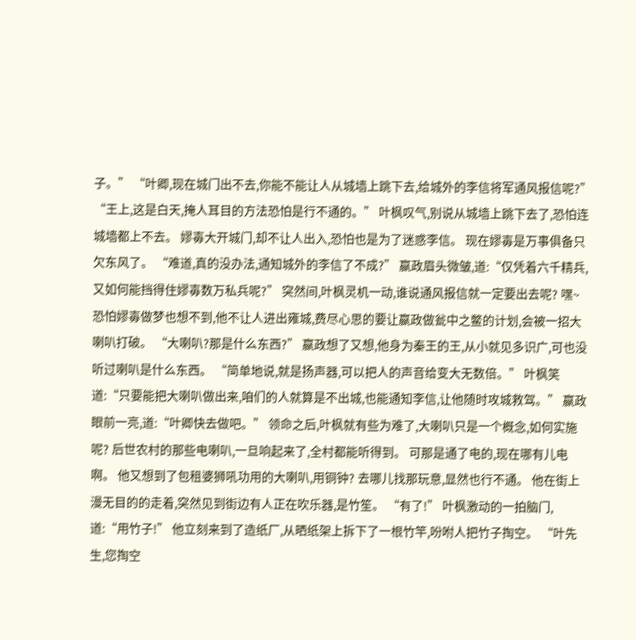子。” “叶卿,现在城门出不去,你能不能让人从城墙上跳下去,给城外的李信将军通风报信呢?” “王上,这是白天,掩人耳目的方法恐怕是行不通的。” 叶枫叹气,别说从城墙上跳下去了,恐怕连城墙都上不去。 嫪毐大开城门,却不让人出入,恐怕也是为了迷惑李信。 现在嫪毐是万事俱备只欠东风了。 “难道,真的没办法,通知城外的李信了不成?” 嬴政眉头微皱,道:“仅凭着六千精兵,又如何能挡得住嫪毐数万私兵呢?” 突然间,叶枫灵机一动,谁说通风报信就一定要出去呢? 嘿~ 恐怕嫪毐做梦也想不到,他不让人进出雍城,费尽心思的要让嬴政做瓮中之鳖的计划,会被一招大喇叭打破。 “大喇叭?那是什么东西?” 嬴政想了又想,他身为秦王的王,从小就见多识广,可也没听过喇叭是什么东西。 “简单地说,就是扬声器,可以把人的声音给变大无数倍。” 叶枫笑道:“只要能把大喇叭做出来,咱们的人就算是不出城,也能通知李信,让他随时攻城救驾。” 嬴政眼前一亮,道:“叶卿快去做吧。” 领命之后,叶枫就有些为难了,大喇叭只是一个概念,如何实施呢? 后世农村的那些电喇叭,一旦响起来了,全村都能听得到。 可那是通了电的,现在哪有儿电啊。 他又想到了包租婆狮吼功用的大喇叭,用铜钟? 去哪儿找那玩意,显然也行不通。 他在街上漫无目的的走着,突然见到街边有人正在吹乐器,是竹笙。 “有了!” 叶枫激动的一拍脑门,道:“用竹子!” 他立刻来到了造纸厂,从晒纸架上拆下了一根竹竿,吩咐人把竹子掏空。 “叶先生,您掏空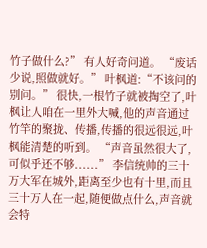竹子做什么?” 有人好奇问道。 “废话少说,照做就好。” 叶枫道:“不该问的别问。” 很快,一根竹子就被掏空了,叶枫让人咱在一里外大喊,他的声音通过竹竿的聚拢、传播,传播的很远很远,叶枫能清楚的听到。 “声音虽然很大了,可似乎还不够......” 李信统帅的三十万大军在城外,距离至少也有十里,而且三十万人在一起,随便做点什么,声音就会特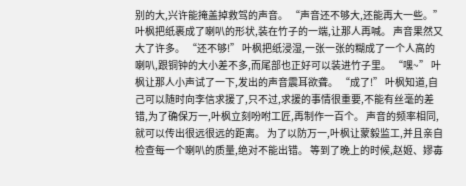别的大,兴许能掩盖掉救驾的声音。 “声音还不够大,还能再大一些。” 叶枫把纸裹成了喇叭的形状,装在竹子的一端,让那人再喊。 声音果然又大了许多。 “还不够!” 叶枫把纸浸湿,一张一张的糊成了一个人高的喇叭,跟铜钟的大小差不多,而尾部也正好可以装进竹子里。 “嘿~” 叶枫让那人小声试了一下,发出的声音震耳欲聋。 “成了!” 叶枫知道,自己可以随时向李信求援了,只不过,求援的事情很重要,不能有丝毫的差错,为了确保万一,叶枫立刻吩咐工匠,再制作一百个。 声音的频率相同,就可以传出很远很远的距离。 为了以防万一,叶枫让蒙毅监工,并且亲自检查每一个喇叭的质量,绝对不能出错。 等到了晚上的时候,赵姬、嫪毐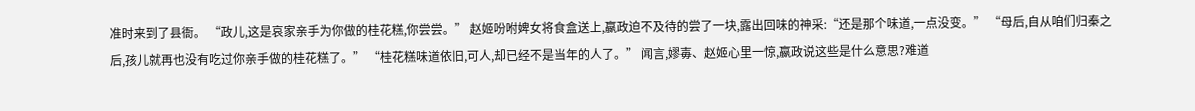准时来到了县衙。 “政儿,这是哀家亲手为你做的桂花糕,你尝尝。” 赵姬吩咐婢女将食盒送上,嬴政迫不及待的尝了一块,露出回味的神采:“还是那个味道,一点没变。” “母后,自从咱们归秦之后,孩儿就再也没有吃过你亲手做的桂花糕了。” “桂花糕味道依旧,可人,却已经不是当年的人了。” 闻言,嫪毐、赵姬心里一惊,嬴政说这些是什么意思?难道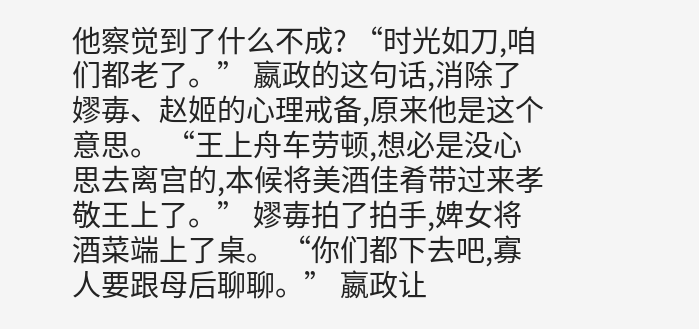他察觉到了什么不成? “时光如刀,咱们都老了。” 嬴政的这句话,消除了嫪毐、赵姬的心理戒备,原来他是这个意思。 “王上舟车劳顿,想必是没心思去离宫的,本候将美酒佳肴带过来孝敬王上了。” 嫪毐拍了拍手,婢女将酒菜端上了桌。 “你们都下去吧,寡人要跟母后聊聊。” 嬴政让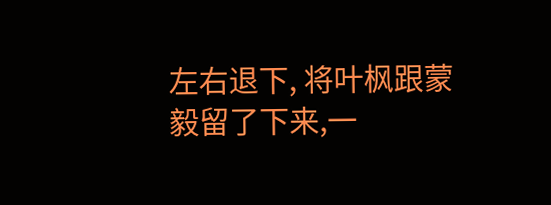左右退下, 将叶枫跟蒙毅留了下来,一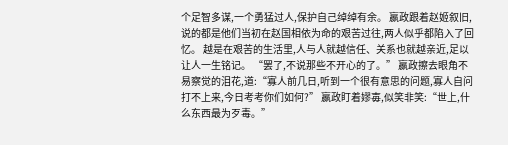个足智多谋,一个勇猛过人,保护自己绰绰有余。 嬴政跟着赵姬叙旧,说的都是他们当初在赵国相依为命的艰苦过往,两人似乎都陷入了回忆。 越是在艰苦的生活里,人与人就越信任、关系也就越亲近,足以让人一生铭记。 “罢了,不说那些不开心的了。” 嬴政擦去眼角不易察觉的泪花,道:“寡人前几日,听到一个很有意思的问题,寡人自问打不上来,今日考考你们如何?” 嬴政盯着嫪毐,似笑非笑:“世上,什么东西最为歹毒。”